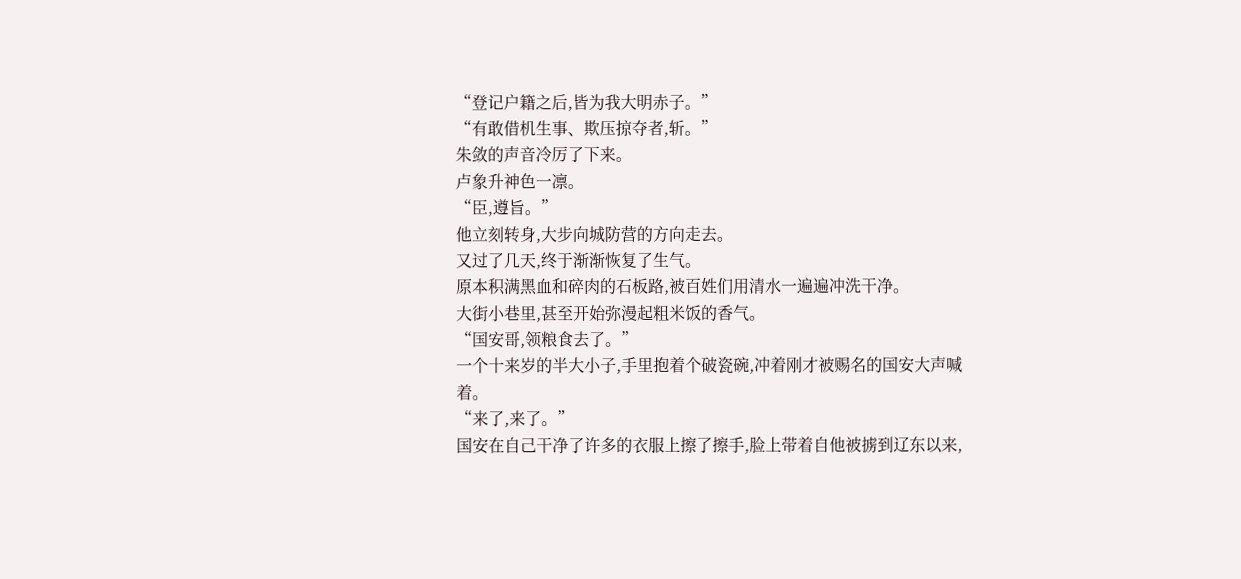“登记户籍之后,皆为我大明赤子。”
“有敢借机生事、欺压掠夺者,斩。”
朱敛的声音冷厉了下来。
卢象升神色一凛。
“臣,遵旨。”
他立刻转身,大步向城防营的方向走去。
又过了几天,终于渐渐恢复了生气。
原本积满黑血和碎肉的石板路,被百姓们用清水一遍遍冲洗干净。
大街小巷里,甚至开始弥漫起粗米饭的香气。
“国安哥,领粮食去了。”
一个十来岁的半大小子,手里抱着个破瓷碗,冲着刚才被赐名的国安大声喊着。
“来了,来了。”
国安在自己干净了许多的衣服上擦了擦手,脸上带着自他被掳到辽东以来,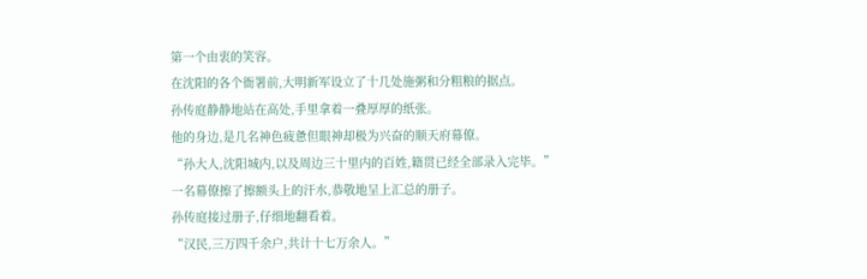第一个由衷的笑容。
在沈阳的各个衙署前,大明新军设立了十几处施粥和分粗粮的据点。
孙传庭静静地站在高处,手里拿着一叠厚厚的纸张。
他的身边,是几名神色疲惫但眼神却极为兴奋的顺天府幕僚。
“孙大人,沈阳城内,以及周边三十里内的百姓,籍贯已经全部录入完毕。”
一名幕僚擦了擦额头上的汗水,恭敬地呈上汇总的册子。
孙传庭接过册子,仔细地翻看着。
“汉民,三万四千余户,共计十七万余人。”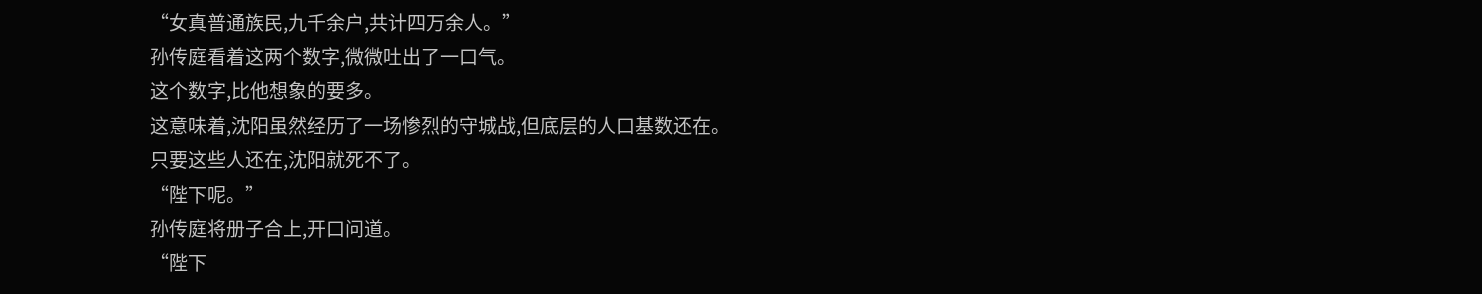“女真普通族民,九千余户,共计四万余人。”
孙传庭看着这两个数字,微微吐出了一口气。
这个数字,比他想象的要多。
这意味着,沈阳虽然经历了一场惨烈的守城战,但底层的人口基数还在。
只要这些人还在,沈阳就死不了。
“陛下呢。”
孙传庭将册子合上,开口问道。
“陛下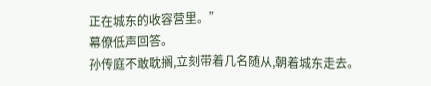正在城东的收容营里。”
幕僚低声回答。
孙传庭不敢耽搁,立刻带着几名随从,朝着城东走去。